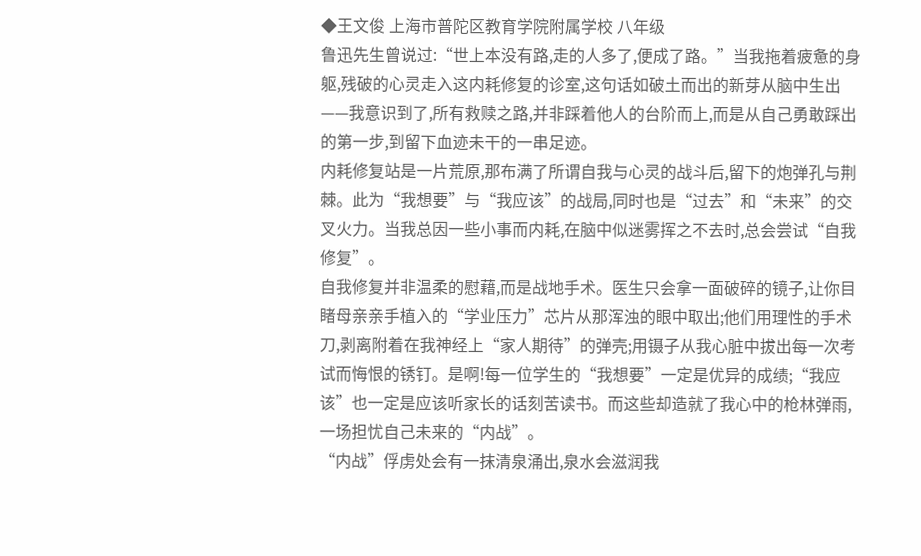◆王文俊 上海市普陀区教育学院附属学校 八年级
鲁迅先生曾说过:“世上本没有路,走的人多了,便成了路。”当我拖着疲惫的身躯,残破的心灵走入这内耗修复的诊室,这句话如破土而出的新芽从脑中生出——我意识到了,所有救赎之路,并非踩着他人的台阶而上,而是从自己勇敢踩出的第一步,到留下血迹未干的一串足迹。
内耗修复站是一片荒原,那布满了所谓自我与心灵的战斗后,留下的炮弹孔与荆棘。此为“我想要”与“我应该”的战局,同时也是“过去”和“未来”的交叉火力。当我总因一些小事而内耗,在脑中似迷雾挥之不去时,总会尝试“自我修复”。
自我修复并非温柔的慰藉,而是战地手术。医生只会拿一面破碎的镜子,让你目睹母亲亲手植入的“学业压力”芯片从那浑浊的眼中取出;他们用理性的手术刀,剥离附着在我神经上“家人期待”的弹壳;用镊子从我心脏中拔出每一次考试而悔恨的锈钉。是啊!每一位学生的“我想要”一定是优异的成绩;“我应该”也一定是应该听家长的话刻苦读书。而这些却造就了我心中的枪林弹雨,一场担忧自己未来的“内战”。
“内战”俘虏处会有一抹清泉涌出,泉水会滋润我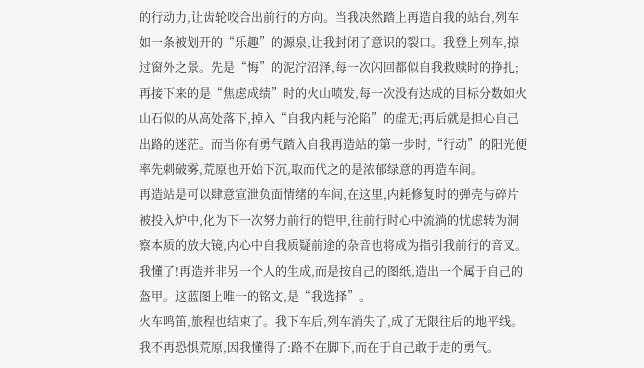的行动力,让齿轮咬合出前行的方向。当我决然踏上再造自我的站台,列车如一条被划开的“乐趣”的源泉,让我封闭了意识的裂口。我登上列车,掠过窗外之景。先是“悔”的泥泞沼泽,每一次闪回都似自我救赎时的挣扎;再接下来的是“焦虑成绩”时的火山喷发,每一次没有达成的目标分数如火山石似的从高处落下,掉入“自我内耗与沦陷”的虚无;再后就是担心自己出路的迷茫。而当你有勇气踏入自我再造站的第一步时,“行动”的阳光便率先刺破雾,荒原也开始下沉,取而代之的是浓郁绿意的再造车间。
再造站是可以肆意宣泄负面情绪的车间,在这里,内耗修复时的弹壳与碎片被投入炉中,化为下一次努力前行的铠甲,往前行时心中流淌的忧虑转为洞察本质的放大镜,内心中自我质疑前途的杂音也将成为指引我前行的音叉。我懂了!再造并非另一个人的生成,而是按自己的图纸,造出一个属于自己的盔甲。这蓝图上唯一的铭文,是“我选择”。
火车鸣笛,旅程也结束了。我下车后,列车消失了,成了无限往后的地平线。我不再恐惧荒原,因我懂得了:路不在脚下,而在于自己敢于走的勇气。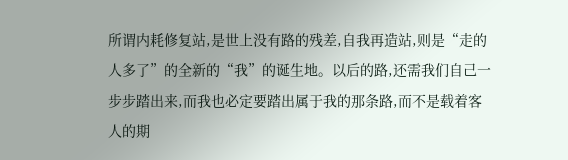所谓内耗修复站,是世上没有路的残差,自我再造站,则是“走的人多了”的全新的“我”的诞生地。以后的路,还需我们自己一步步踏出来,而我也必定要踏出属于我的那条路,而不是载着客人的期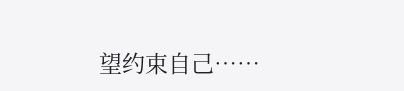望约束自己……